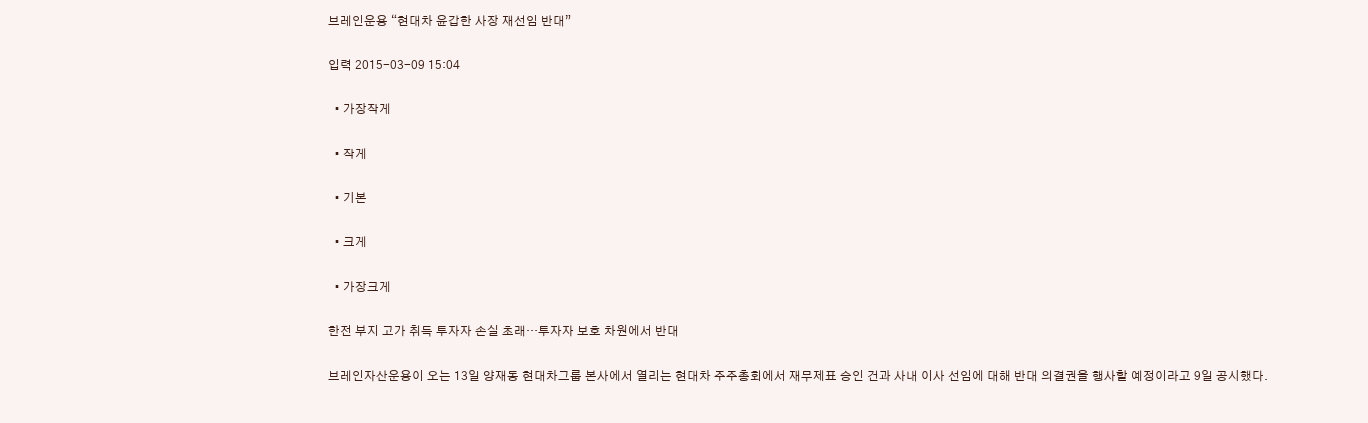브레인운용 “현대차 윤갑한 사장 재선임 반대”

입력 2015-03-09 15:04

  • 가장작게

  • 작게

  • 기본

  • 크게

  • 가장크게

한전 부지 고가 취득 투자자 손실 초래…투자자 보호 차원에서 반대

브레인자산운용이 오는 13일 양재동 현대차그룹 본사에서 열리는 현대차 주주총회에서 재무제표 승인 건과 사내 이사 선임에 대해 반대 의결권을 행사할 예정이라고 9일 공시했다.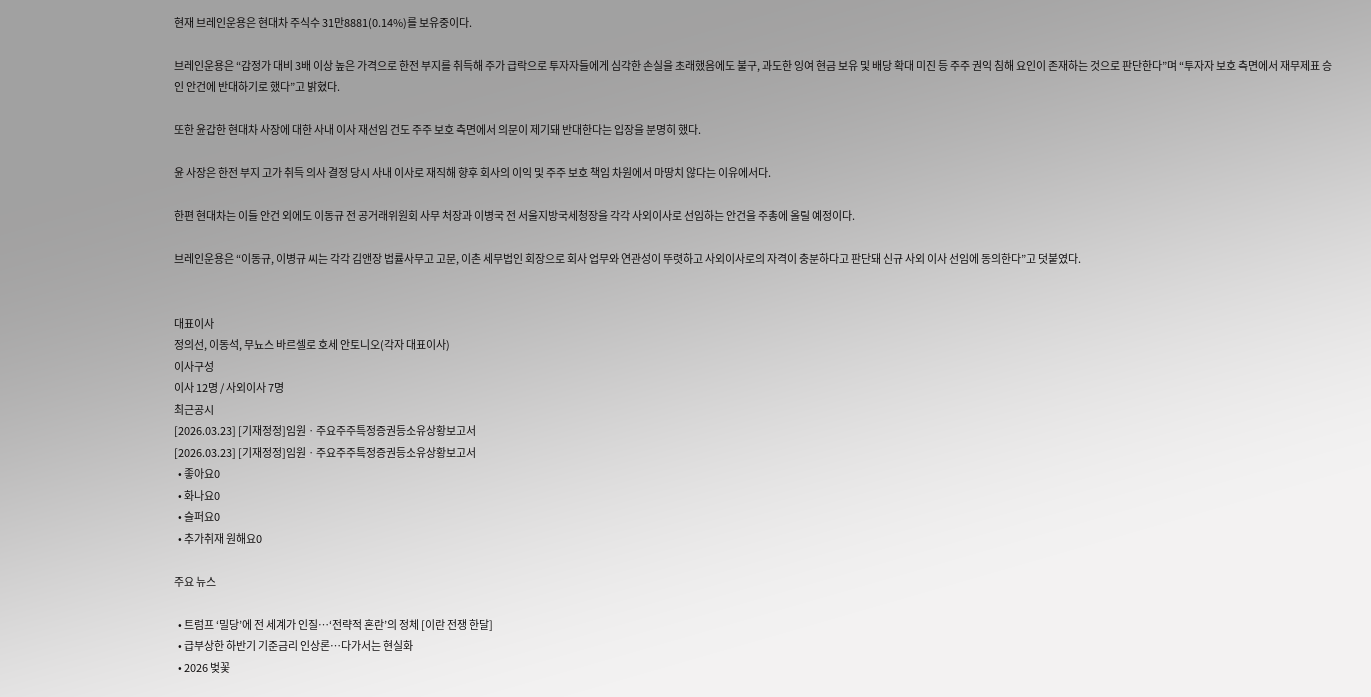현재 브레인운용은 현대차 주식수 31만8881(0.14%)를 보유중이다.

브레인운용은 “감정가 대비 3배 이상 높은 가격으로 한전 부지를 취득해 주가 급락으로 투자자들에게 심각한 손실을 초래했음에도 불구, 과도한 잉여 현금 보유 및 배당 확대 미진 등 주주 권익 침해 요인이 존재하는 것으로 판단한다”며 “투자자 보호 측면에서 재무제표 승인 안건에 반대하기로 했다”고 밝혔다.

또한 윤갑한 현대차 사장에 대한 사내 이사 재선임 건도 주주 보호 측면에서 의문이 제기돼 반대한다는 입장을 분명히 했다.

윤 사장은 한전 부지 고가 취득 의사 결정 당시 사내 이사로 재직해 향후 회사의 이익 및 주주 보호 책임 차원에서 마땅치 않다는 이유에서다.

한편 현대차는 이들 안건 외에도 이동규 전 공거래위원회 사무 처장과 이병국 전 서울지방국세청장을 각각 사외이사로 선임하는 안건을 주총에 올릴 예정이다.

브레인운용은 “이동규, 이병규 씨는 각각 김앤장 법률사무고 고문, 이촌 세무법인 회장으로 회사 업무와 연관성이 뚜렷하고 사외이사로의 자격이 충분하다고 판단돼 신규 사외 이사 선임에 동의한다”고 덧붙였다.


대표이사
정의선, 이동석, 무뇨스 바르셀로 호세 안토니오(각자 대표이사)
이사구성
이사 12명 / 사외이사 7명
최근공시
[2026.03.23] [기재정정]임원ㆍ주요주주특정증권등소유상황보고서
[2026.03.23] [기재정정]임원ㆍ주요주주특정증권등소유상황보고서
  • 좋아요0
  • 화나요0
  • 슬퍼요0
  • 추가취재 원해요0

주요 뉴스

  • 트럼프 ‘밀당’에 전 세계가 인질…‘전략적 혼란’의 정체 [이란 전쟁 한달]
  • 급부상한 하반기 기준금리 인상론…다가서는 현실화
  • 2026 벚꽃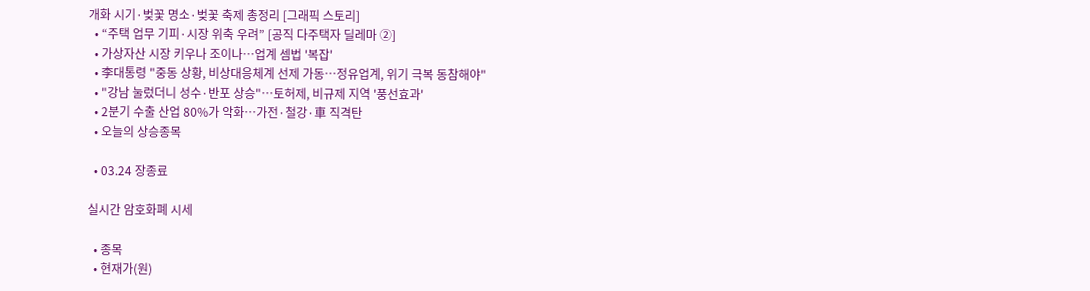개화 시기·벚꽃 명소·벚꽃 축제 총정리 [그래픽 스토리]
  • “주택 업무 기피·시장 위축 우려” [공직 다주택자 딜레마 ②]
  • 가상자산 시장 키우나 조이나…업계 셈법 '복잡'
  • 李대통령 "중동 상황, 비상대응체계 선제 가동…정유업계, 위기 극복 동참해야"
  • "강남 눌렀더니 성수·반포 상승"⋯토허제, 비규제 지역 '풍선효과'
  • 2분기 수출 산업 80%가 악화…가전·철강·車 직격탄
  • 오늘의 상승종목

  • 03.24 장종료

실시간 암호화폐 시세

  • 종목
  • 현재가(원)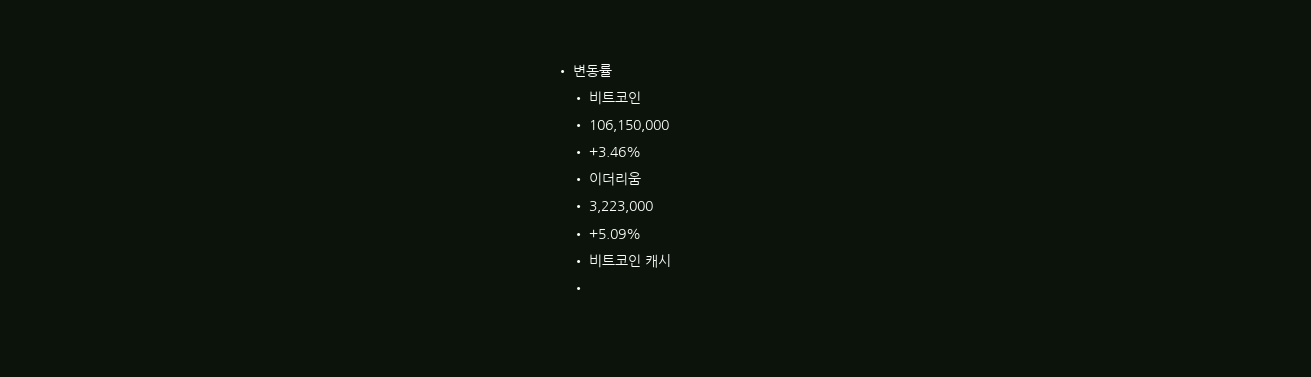• 변동률
    • 비트코인
    • 106,150,000
    • +3.46%
    • 이더리움
    • 3,223,000
    • +5.09%
    • 비트코인 캐시
    •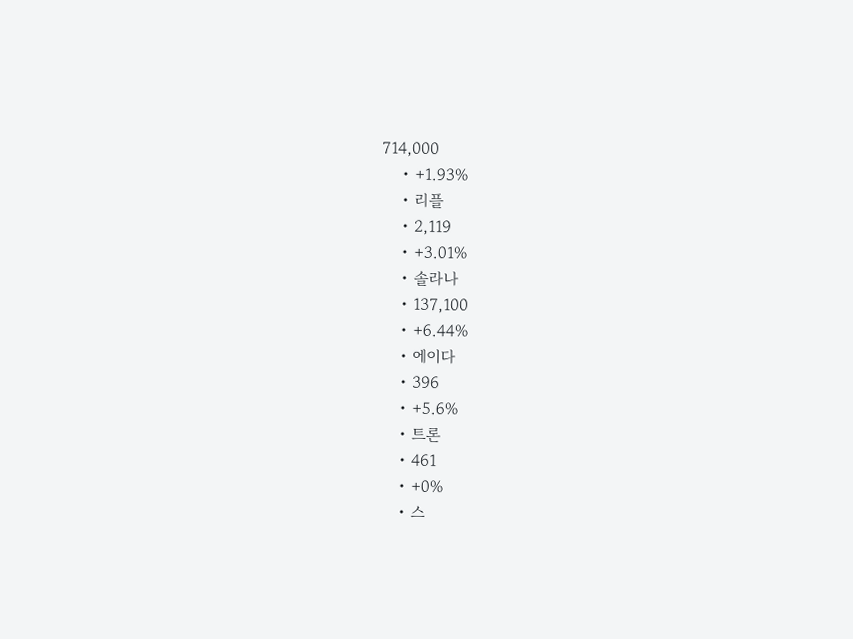714,000
    • +1.93%
    • 리플
    • 2,119
    • +3.01%
    • 솔라나
    • 137,100
    • +6.44%
    • 에이다
    • 396
    • +5.6%
    • 트론
    • 461
    • +0%
    • 스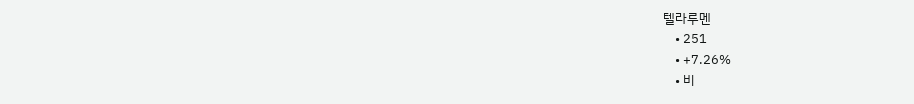텔라루멘
    • 251
    • +7.26%
    • 비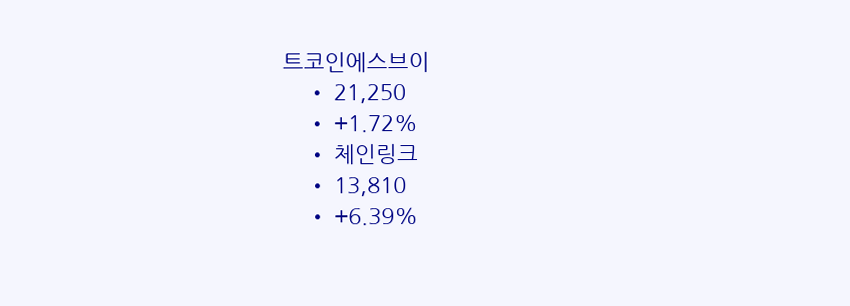트코인에스브이
    • 21,250
    • +1.72%
    • 체인링크
    • 13,810
    • +6.39%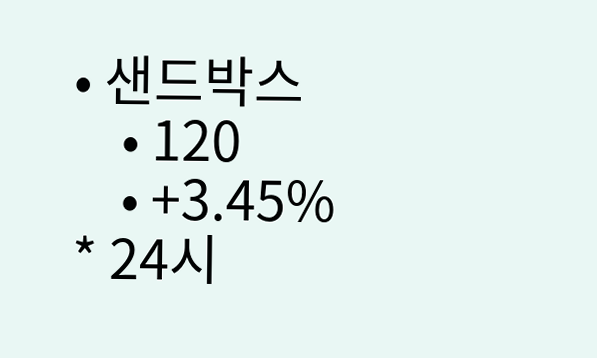• 샌드박스
    • 120
    • +3.45%
* 24시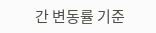간 변동률 기준